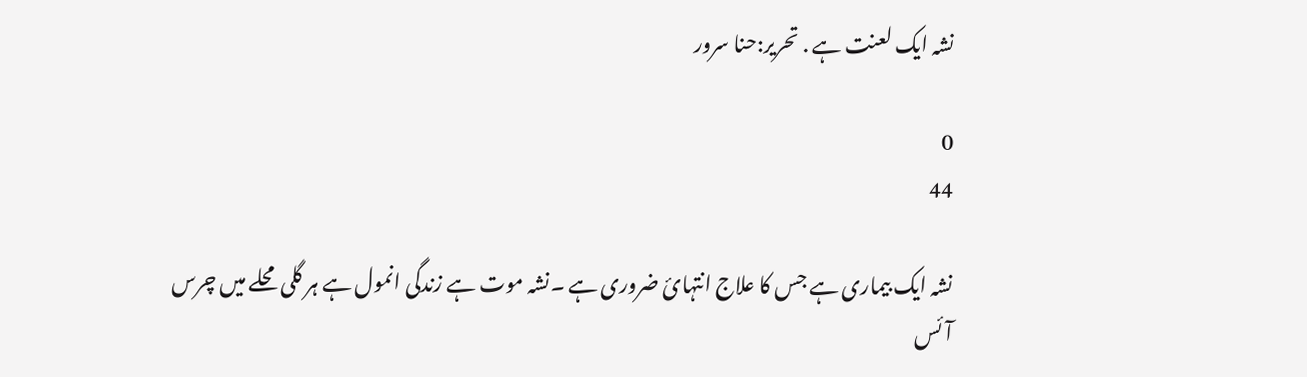نشہ ایک لعنت ہے . تحریر:حنا سرور

0
44

نشہ ایک بیماری ہے جس کا علاج انتہائ ضروری ہے ۔نشہ موت ہے زندگی انمول ہے ہر گلی محلے میں چرس آئس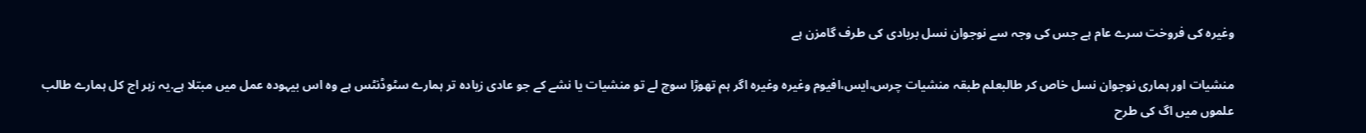وغیرہ کی فروخت سرے عام ہے جس کی وجہ سے نوجوان نسل بربادی کی طرف گامزن ہے

منشیات اور ہماری نوجوان نسل خاص کر طالبعلم طبقہ منشیات چرس،ایس،افیوم وغیره وغیره اگر ہم تھوڑا سوچ لے تو منشیات یا نشے کے جو عادی زیادہ تر ہمارے سٹوڈنٹس ہے وہ اس بیہودہ عمل میں مبتلا ہے.یہ زہر اج کل ہمارے طالب علموں میں اگ کی طرح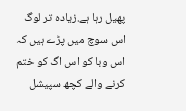پھیل رہا ہے.زیادہ تر لوگ اس سوچ میں پڑے ہیں کہ اس وبا کو اس اگ کو ختم کرنے والے کچھ سپیشل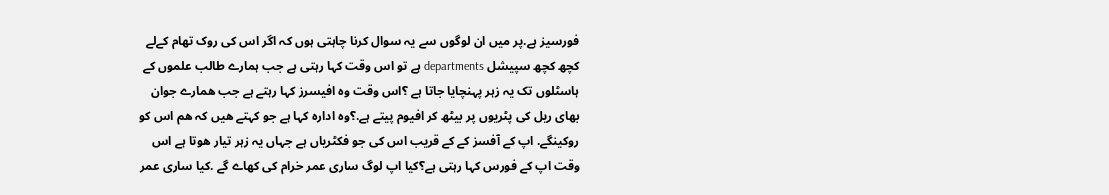فورسیز ہے.پر میں ان لوگوں سے یہ سوال کرنا چاہتی ہوں کہ اگر اس کی روک تھام کےلے کچھ کچھ سپیشل departments ہے تو اس وقت کہا رہتی ہے جب ہمارے طالب علموں کے ہاسٹلوں تک یہ زہر پہنچایا جاتا ہے ؟اس وقت وہ افیسرز کہا رہتے ہے جب ھمارے جوان بھای ریل کی پٹریوں پر بیٹھ کر افیوم پیتے ہے.؟وہ ادارہ کہا ہے جو کہتے ھیں کہ ھم اس کو روکینگے. اپ کے آفسز کے کے قریب اس کی جو فکٹریاں ہے جہاں یہ زہر تیار ھوتا ہے اس وقت اپ کے فورس کہا رہتی ہے؟کیا اپ لوگ ساری عمر خرام کی کھاے گے .کیا ساری عمر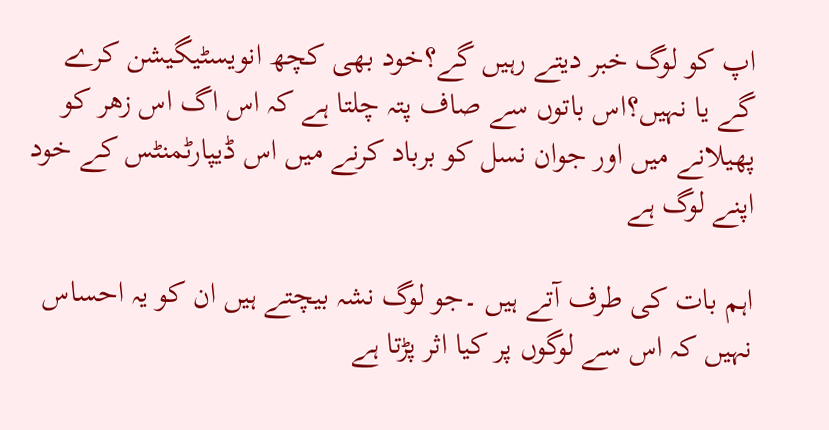اپ کو لوگ خبر دیتے رہیں گے؟خود بھی کچھ انویسٹیگیشن کرے گے یا نہیں؟اس باتوں سے صاف پتہ چلتا ہے کہ اس اگ اس زھر کو پھیلانے میں اور جوان نسل کو برباد کرنے میں اس ڈیپارٹمنٹس کے خود اپنے لوگ ہے

اہم بات کی طرف آتے ہیں ۔جو لوگ نشہ بیچتے ہیں ان کو یہ احساس نہیں کہ اس سے لوگوں پر کیا اثر پڑتا ہے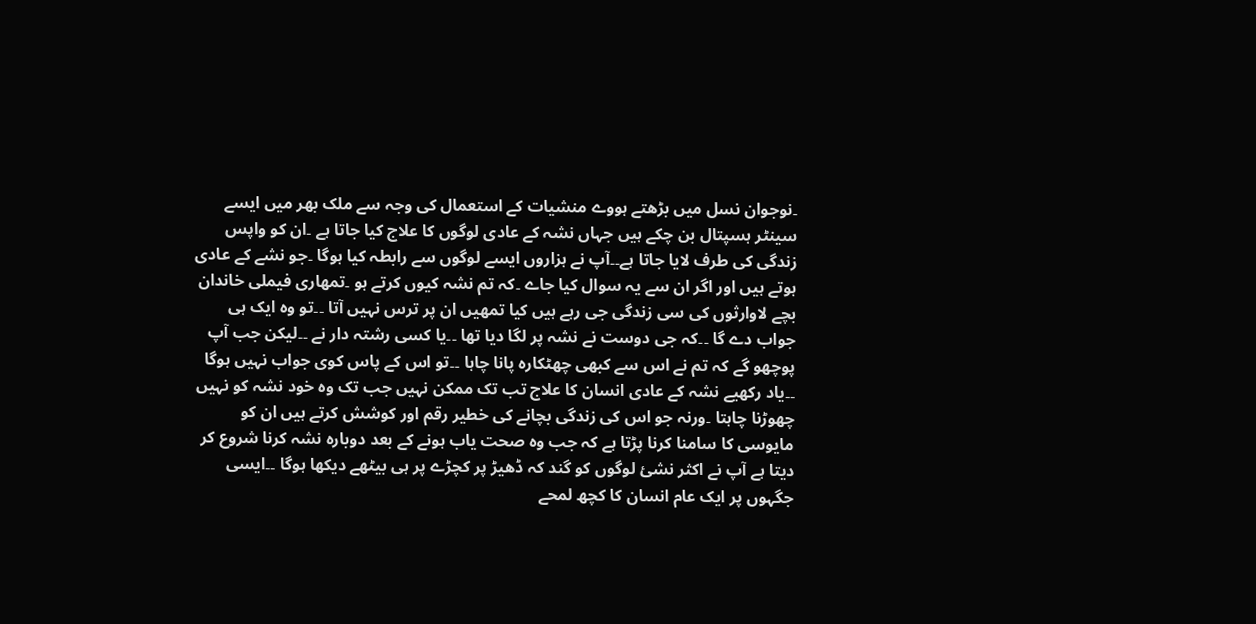۔نوجوان نسل میں بڑھتے ہووے منشیات کے استعمال کی وجہ سے ملک بھر میں ایسے سینٹر ہسپتال بن چکے ہیں جہاں نشہ کے عادی لوگوں کا علاج کیا جاتا ہے ۔ان کو واپس زندگی کی طرف لایا جاتا ہے۔۔آپ نے ہزاروں ایسے لوگوں سے رابطہ کیا ہوگا ۔جو نشے کے عادی ہوتے ہیں اور اگر ان سے یہ سوال کیا جاے ۔کہ تم نشہ کیوں کرتے ہو ۔تمھاری فیملی خاندان بچے لاوارثوں کی سی زندگی جی رہے ہیں کیا تمھیں ان پر ترس نہیں آتا ۔۔تو وہ ایک ہی جواب دے گا ۔۔کہ جی دوست نے نشہ پر لگا دیا تھا ۔۔یا کسی رشتہ دار نے ۔۔لیکن جب آپ پوچھو گے کہ تم نے اس سے کبھی چھٹکارہ پانا چاہا ۔۔تو اس کے پاس کوی جواب نہیں ہوگا ۔۔یاد رکھیے نشہ کے عادی انسان کا علاج تب تک ممکن نہیں جب تک وہ خود نشہ کو نہیں چھوڑنا چاہتا ۔ورنہ جو اس کی زندگی بچانے کی خطیر رقم اور کوشش کرتے ہیں ان کو مایوسی کا سامنا کرنا پڑتا ہے کہ جب وہ صحت یاب ہونے کے بعد دوبارہ نشہ کرنا شروع کر دیتا ہے آپ نے اکثر نشئ لوگوں کو گند کہ ڈھیڑ پر کچڑے پر ہی بیٹھے دیکھا ہوگا ۔۔ایسی جگہوں پر ایک عام انسان کا کچھ لمحے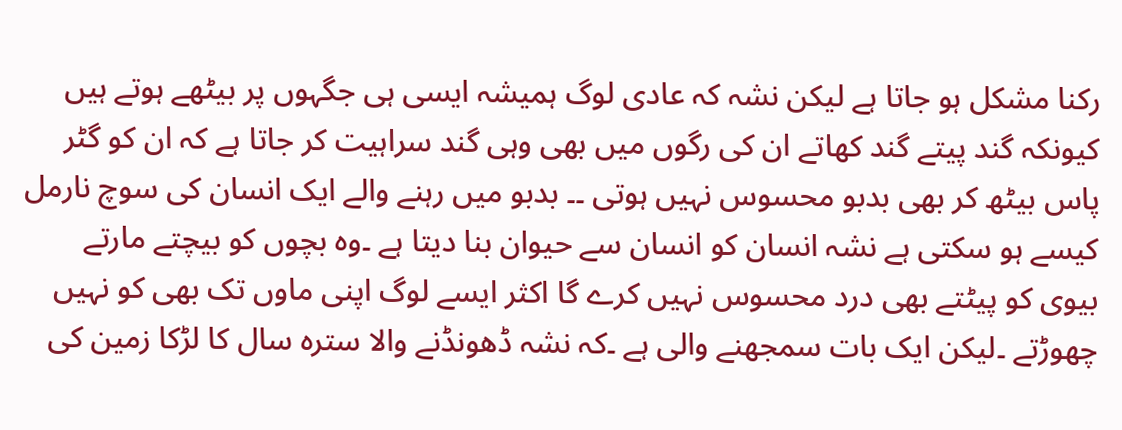رکنا مشکل ہو جاتا ہے لیکن نشہ کہ عادی لوگ ہمیشہ ایسی ہی جگہوں پر بیٹھے ہوتے ہیں کیونکہ گند پیتے گند کھاتے ان کی رگوں میں بھی وہی گند سراہیت کر جاتا ہے کہ ان کو گٹر پاس بیٹھ کر بھی بدبو محسوس نہیں ہوتی ۔۔ بدبو میں رہنے والے ایک انسان کی سوچ نارمل کیسے ہو سکتی ہے نشہ انسان کو انسان سے حیوان بنا دیتا ہے ۔وہ بچوں کو بیچتے مارتے بیوی کو پیٹتے بھی درد محسوس نہیں کرے گا اکثر ایسے لوگ اپنی ماوں تک بھی کو نہیں چھوڑتے ۔لیکن ایک بات سمجھنے والی ہے ۔کہ نشہ ڈھونڈنے والا سترہ سال کا لڑکا زمین کی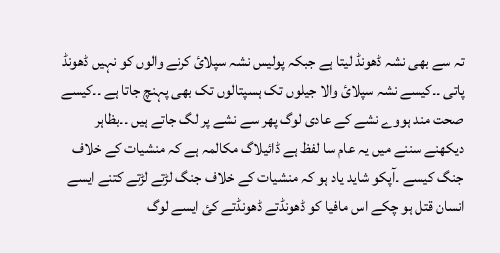تہ سے بھی نشہ ڈھونڈ لیتا ہے جبکہ پولیس نشہ سپلائ کرنے والوں کو نہیں ڈھونڈ پاتی ۔۔کیسے نشہ سپلائ والا جیلوں تک ہسپتالوں تک بھی پہنچ جاتا ہے ۔۔کیسے صحت مند ہووے نشے کے عادی لوگ پھر سے نشے پر لگ جاتے ہیں ۔۔بظاہر دیکھنے سننے میں یہ عام سا لفظ ہے ڈائیلاگ مکالمہ ہے کہ منشیات کے خلاف جنگ کیسے ۔آپکو شاید یاد ہو کہ منشیات کے خلاف جنگ لڑتے لڑتے کتنے ایسے انسان قتل ہو چکے اس مافیا کو ڈھونڈتے ڈھونڈتے کئ ایسے لوگ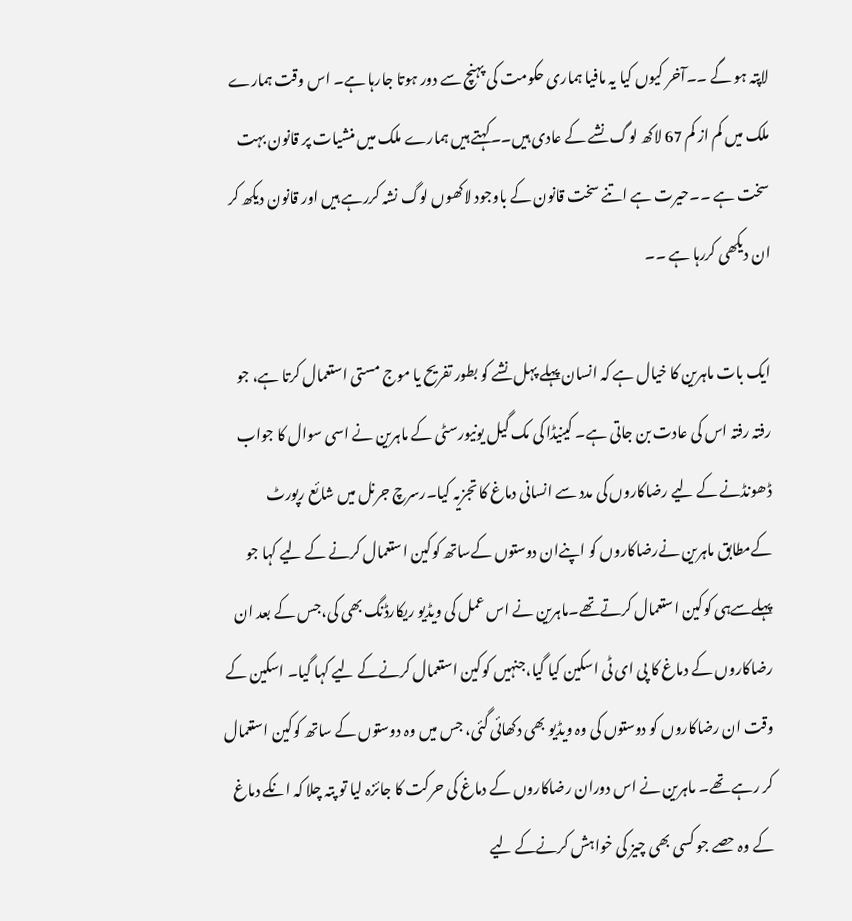لاپتہ ہو گے ۔۔آخر کیوں کیا یہ مافیا ہماری حکومت کی پہنچ سے دور ہوتا جارہا ہے۔ اس وقت ہمارے ملک میں کم از کم 67 لاکھ لوگ نشے کے عادی ہیں۔۔کہتے ہیں ہمارے ملک میں منشیات پر قانون بہت سخت ہے ۔۔حیرت ہے اتنے سخت قانون کے باوجود لاکھوں لوگ نشہ کررہے ہیں اور قانون دیکھ کر ان دیکھی کررہا ہے ۔۔

ایک بات ماہرین کا خیال ہے کہ انسان پہلے پہل نشے کو بطور تفریح یا موج مستی استعمال کرتا ہے، جو رفتہ رفتہ اس کی عادت بن جاتی ہے۔ کینیڈا کی مک گیل یونیورسٹی کے ماہرین نے اسی سوال کا جواب ڈھونڈنے کے لیے رضاکاروں کی مدد سے انسانی دماغ کا تجزیہ کیا۔رسرچ جرنل میں شائع رپورٹ کےمطابق ماہرین نےرضاکاروں کو اپنےان دوستوں کےساتھ کوکین استعمال کرنے کے لیے کہا جو پہلےسےہی کوکین استعمال کرتےتھے۔ماہرین نے اس عمل کی ویڈیو ریکارڈنگ بھی کی،جس کے بعد ان رضاکاروں کے دماغ کا پی ای ٹی اسکین کیا گیا،جنہیں کوکین استعمال کرنےکے لیے کہا گیا۔ اسکین کے وقت ان رضاکاروں کو دوستوں کی وہ ویڈیو بھی دکھائی گئی، جس میں وہ دوستوں کے ساتھ کوکین استعمال کر رہے تھے۔ ماہرین نے اس دوران رضاکاروں کے دماغ کی حرکت کا جائزہ لیا تو پتہ چلا کہ انکے دماغ کے وہ حصے جو کسی بھی چیز کی خواہش کرنےکے لیے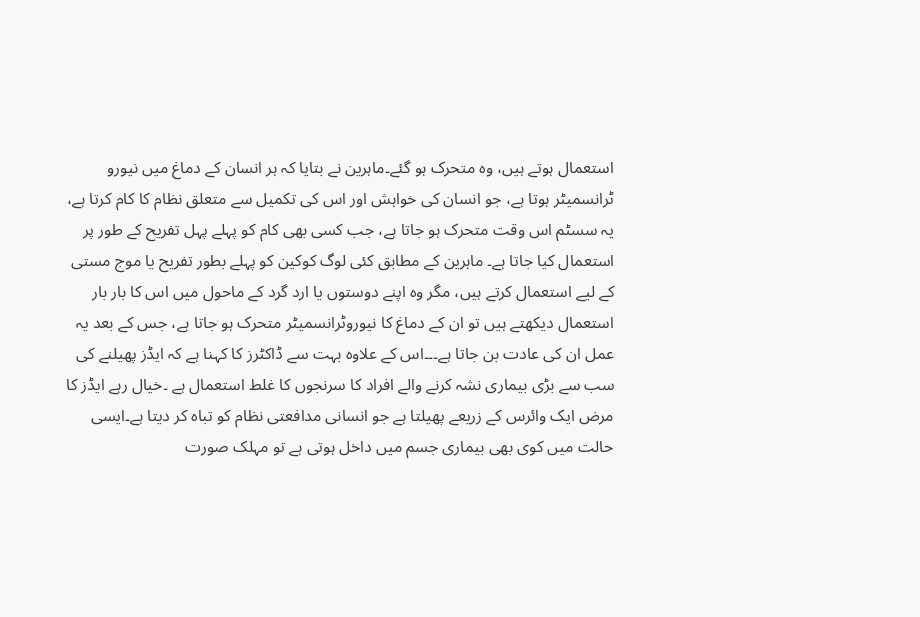استعمال ہوتے ہیں، وہ متحرک ہو گئے۔ماہرین نے بتایا کہ ہر انسان کے دماغ میں نیورو ٹرانسمیٹر ہوتا ہے، جو انسان کی خواہش اور اس کی تکمیل سے متعلق نظام کا کام کرتا ہے، یہ سسٹم اس وقت متحرک ہو جاتا ہے، جب کسی بھی کام کو پہلے پہل تفریح کے طور پر استعمال کیا جاتا ہے۔ ماہرین کے مطابق کئی لوگ کوکین کو پہلے بطور تفریح یا موج مستی کے لیے استعمال کرتے ہیں، مگر وہ اپنے دوستوں یا ارد گرد کے ماحول میں اس کا بار بار استعمال دیکھتے ہیں تو ان کے دماغ کا نیوروٹرانسمیٹر متحرک ہو جاتا ہے، جس کے بعد یہ عمل ان کی عادت بن جاتا ہے۔۔۔اس کے علاوہ بہت سے ڈاکٹرز کا کہنا ہے کہ ایڈز پھیلنے کی سب سے بڑی بیماری نشہ کرنے والے افراد کا سرنجوں کا غلط استعمال ہے ۔خیال رہے ایڈز کا مرض ایک وائرس کے زریعے پھیلتا ہے جو انسانی مدافعتی نظام کو تباہ کر دیتا ہے۔ایسی حالت میں کوی بھی بیماری جسم میں داخل ہوتی ہے تو مہلک صورت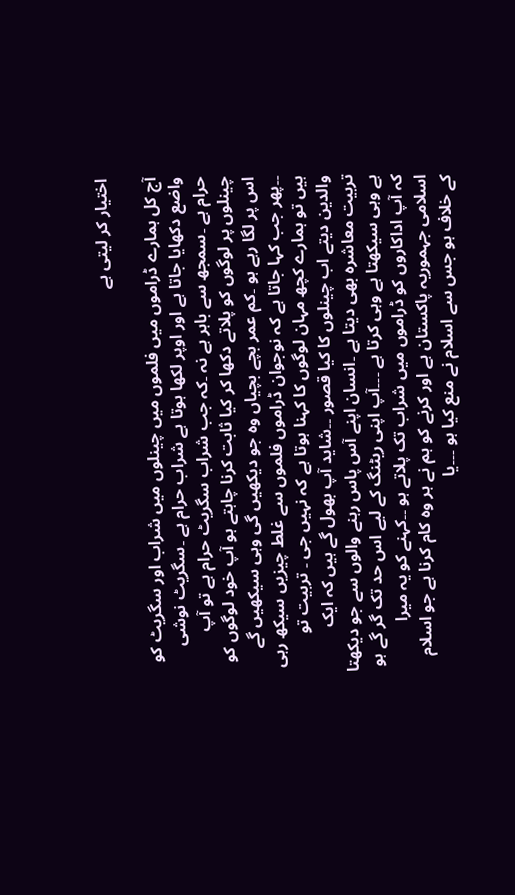اختیار کر لیتی ہے

آج کل ہمارے ڈراموں میں فلموں میں چینلوں میں شراب اور سگریٹ کو واضع دکھایا جاتا ہے اور اوپر لکھا ہوتا ہے شراب حرام ہے ۔سگریٹ نوشی حرام ہے ۔سمجھ سے باہر ہے نہ ۔کہ جب شراب سگریٹ حرام ہے تو آپ چینلوں پر لوگوں کو پلاتے دکھا کر کیا ثابت کرنا چاہتے ہو آپ خود لوگوں کو اس پر لگا رہے ہو ۔کم عمر بچے بچیاں وہ جو دیکھیں گی وہی سیکھیں گے ۔۔پھر جب کہا جاتا ہے کہ نوجوان ڈراموں فلموں سے غلط چیزیں سیکھ رہی ہیں تو ہمارے کچھ مہان لوگوں کا کہنا ہوتا ہے کہ نہیں جی ۔ تربیت تو والدین دیتے اب چینلوں کا کیا قصور ۔۔شاید آپ بھول گے ہیں کہ ایک تربیت معاشرہ بھی دیتا ہے ۔انسان اپنے آس پاس رہنے والوں سے جو دیکھتا ہے وہی سیکھتا ہے وہی کرتا ہے ۔۔۔آپ اپنی ریٹنگ کے لیے اس حد تک گر گے ہو کہ آپ اداکاروں کو ڈراموں میں شراب تک پلاتے ہو ۔۔کہنے کو یہ میرا اسلامی جہموریہ پاکستان ہے اور کرنے کو ہم نے ہر وہ کام کرنا ہے جو اسلام کے خلاف ہو جس سے اسلام نے منع کیا ہو ۔۔۔یا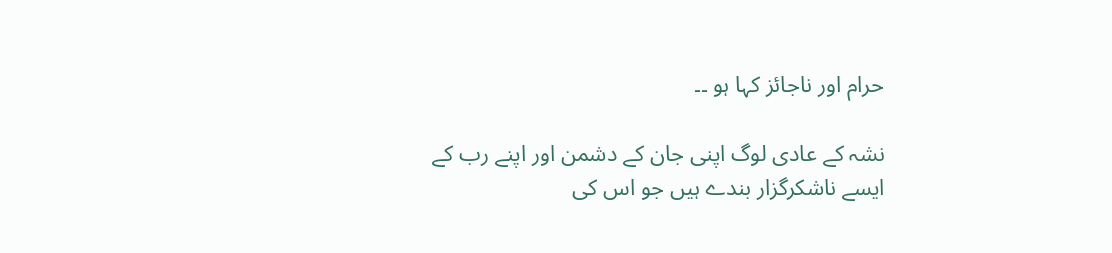حرام اور ناجائز کہا ہو ۔۔

نشہ کے عادی لوگ اپنی جان کے دشمن اور اپنے رب کے ایسے ناشکرگزار بندے ہیں جو اس کی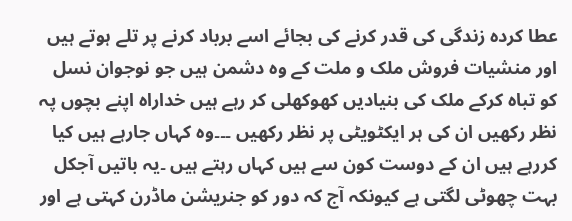عطا کردہ زندگی کی قدر کرنے کی بجائے اسے برباد کرنے پر تلے ہوتے ہیں اور منشیات فروش ملک و ملت کے وہ دشمن ہیں جو نوجوان نسل کو تباہ کرکے ملک کی بنیادیں کھوکھلی کر رہے ہیں خداراہ اپنے بچوں پہ نظر رکھیں ان کی ہر ایکٹویٹی پر نظر رکھیں ۔۔۔وہ کہاں جارہے ہیں کیا کررہے ہیں ان کے دوست کون سے ہیں کہاں رہتے ہیں ۔یہ باتیں آجکل بہت چھوٹی لگتی ہے کیونکہ آج کہ دور کو جنریشن ماڈرن کہتی ہے اور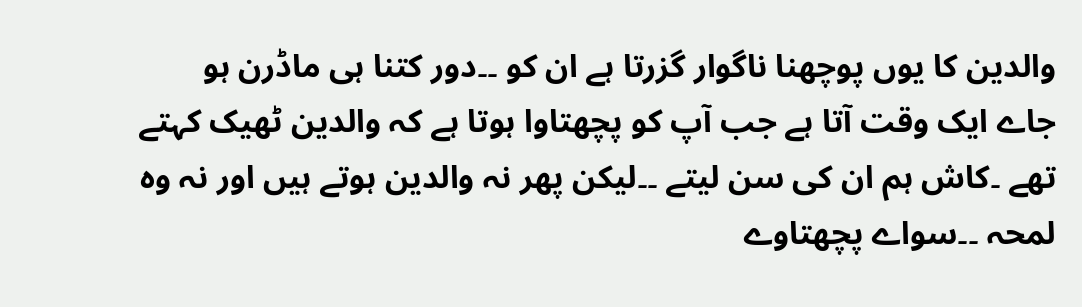والدین کا یوں پوچھنا ناگوار گزرتا ہے ان کو ۔۔دور کتنا ہی ماڈرن ہو جاے ایک وقت آتا ہے جب آپ کو پچھتاوا ہوتا ہے کہ والدین ٹھیک کہتے تھے ۔کاش ہم ان کی سن لیتے ۔۔لیکن پھر نہ والدین ہوتے ہیں اور نہ وہ لمحہ ۔۔سواے پچھتاوے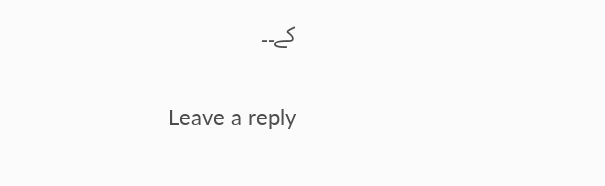کے۔۔

Leave a reply